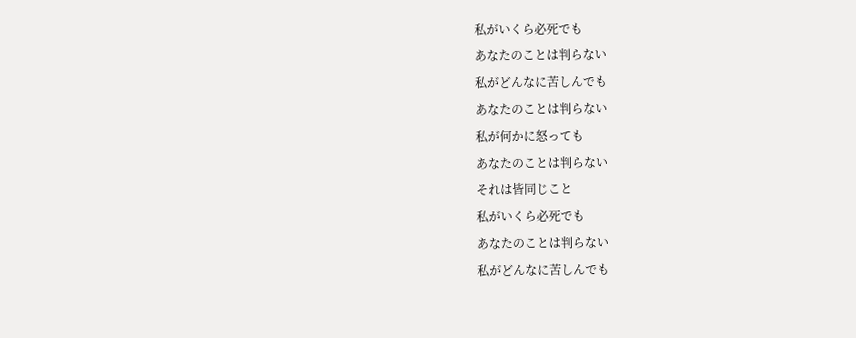私がいくら必死でも
あなたのことは判らない
私がどんなに苦しんでも
あなたのことは判らない
私が何かに怒っても
あなたのことは判らない
それは皆同じこと
私がいくら必死でも
あなたのことは判らない
私がどんなに苦しんでも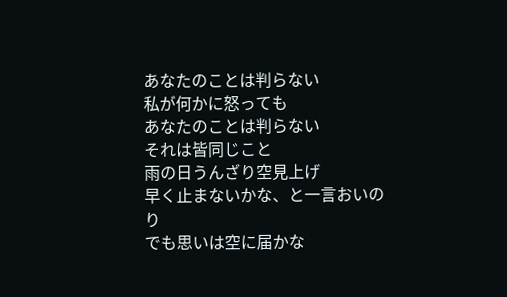あなたのことは判らない
私が何かに怒っても
あなたのことは判らない
それは皆同じこと
雨の日うんざり空見上げ
早く止まないかな、と一言おいのり
でも思いは空に届かな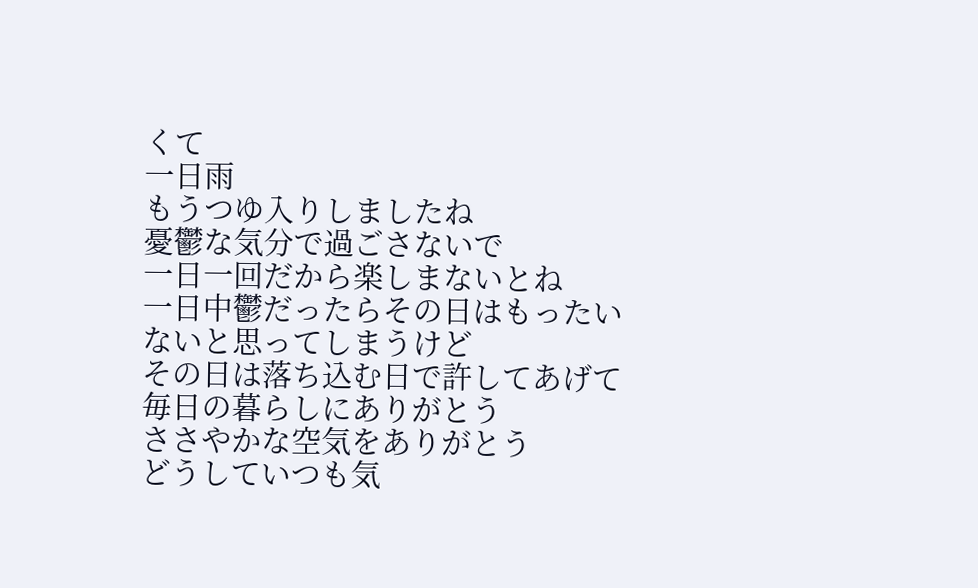くて
一日雨
もうつゆ入りしましたね
憂鬱な気分で過ごさないで
一日一回だから楽しまないとね
一日中鬱だったらその日はもったいないと思ってしまうけど
その日は落ち込む日で許してあげて
毎日の暮らしにありがとう
ささやかな空気をありがとう
どうしていつも気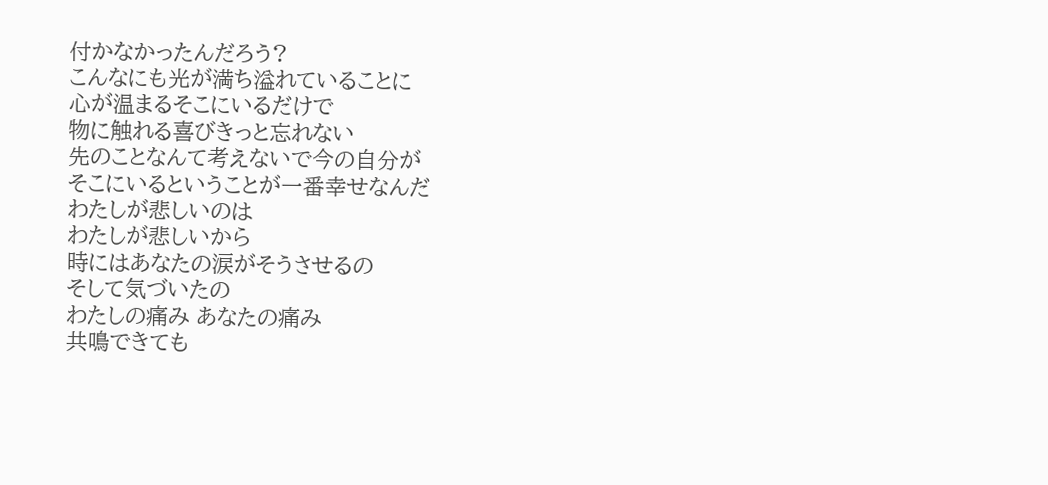付かなかったんだろう?
こんなにも光が満ち溢れていることに
心が温まるそこにいるだけで
物に触れる喜びきっと忘れない
先のことなんて考えないで今の自分が
そこにいるということが一番幸せなんだ
わたしが悲しいのは
わたしが悲しいから
時にはあなたの涙がそうさせるの
そして気づいたの
わたしの痛み あなたの痛み
共鳴できても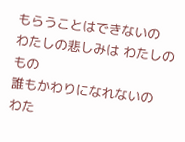もらうことはできないの
わたしの悲しみは わたしのもの
誰もかわりになれないの
わた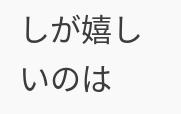しが嬉しいのは